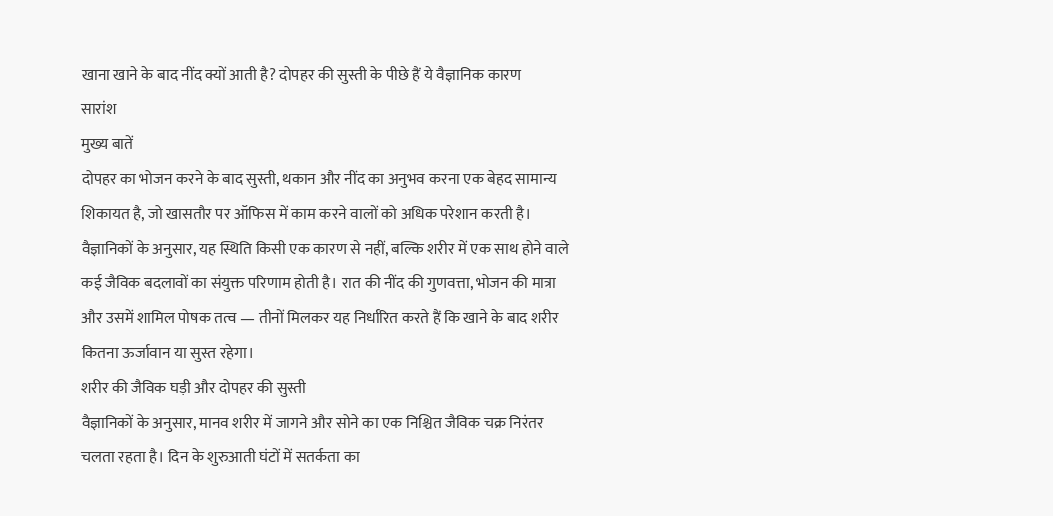खाना खाने के बाद नींद क्यों आती है? दोपहर की सुस्ती के पीछे हैं ये वैज्ञानिक कारण
सारांश
मुख्य बातें
दोपहर का भोजन करने के बाद सुस्ती, थकान और नींद का अनुभव करना एक बेहद सामान्य शिकायत है, जो खासतौर पर ऑफिस में काम करने वालों को अधिक परेशान करती है। वैज्ञानिकों के अनुसार, यह स्थिति किसी एक कारण से नहीं, बल्कि शरीर में एक साथ होने वाले कई जैविक बदलावों का संयुक्त परिणाम होती है। रात की नींद की गुणवत्ता, भोजन की मात्रा और उसमें शामिल पोषक तत्व — तीनों मिलकर यह निर्धारित करते हैं कि खाने के बाद शरीर कितना ऊर्जावान या सुस्त रहेगा।
शरीर की जैविक घड़ी और दोपहर की सुस्ती
वैज्ञानिकों के अनुसार, मानव शरीर में जागने और सोने का एक निश्चित जैविक चक्र निरंतर चलता रहता है। दिन के शुरुआती घंटों में सतर्कता का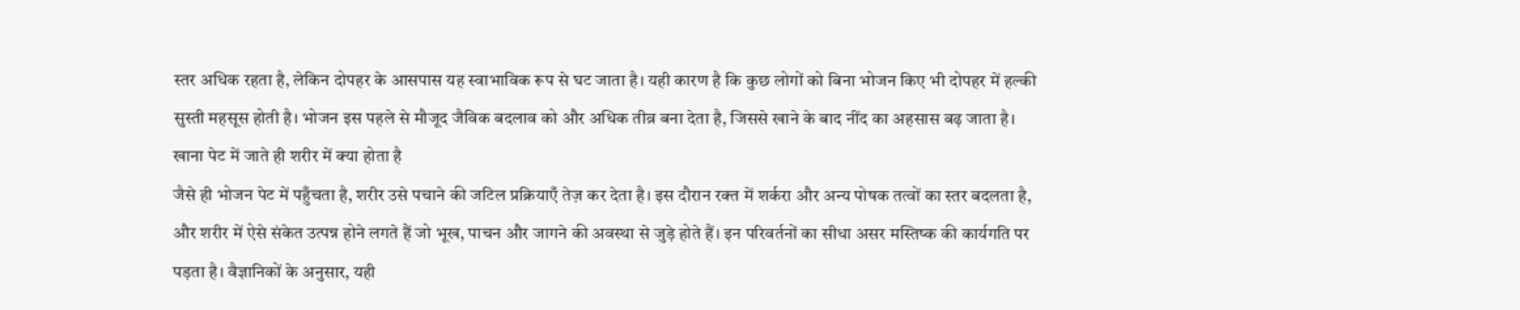स्तर अधिक रहता है, लेकिन दोपहर के आसपास यह स्वाभाविक रूप से घट जाता है। यही कारण है कि कुछ लोगों को बिना भोजन किए भी दोपहर में हल्की सुस्ती महसूस होती है। भोजन इस पहले से मौजूद जैविक बदलाव को और अधिक तीव्र बना देता है, जिससे खाने के बाद नींद का अहसास बढ़ जाता है।
खाना पेट में जाते ही शरीर में क्या होता है
जैसे ही भोजन पेट में पहुँचता है, शरीर उसे पचाने की जटिल प्रक्रियाएँ तेज़ कर देता है। इस दौरान रक्त में शर्करा और अन्य पोषक तत्वों का स्तर बदलता है, और शरीर में ऐसे संकेत उत्पन्न होने लगते हैं जो भूख, पाचन और जागने की अवस्था से जुड़े होते हैं। इन परिवर्तनों का सीधा असर मस्तिष्क की कार्यगति पर पड़ता है। वैज्ञानिकों के अनुसार, यही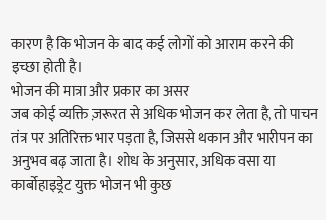कारण है कि भोजन के बाद कई लोगों को आराम करने की इच्छा होती है।
भोजन की मात्रा और प्रकार का असर
जब कोई व्यक्ति ज़रूरत से अधिक भोजन कर लेता है, तो पाचन तंत्र पर अतिरिक्त भार पड़ता है, जिससे थकान और भारीपन का अनुभव बढ़ जाता है। शोध के अनुसार, अधिक वसा या कार्बोहाइड्रेट युक्त भोजन भी कुछ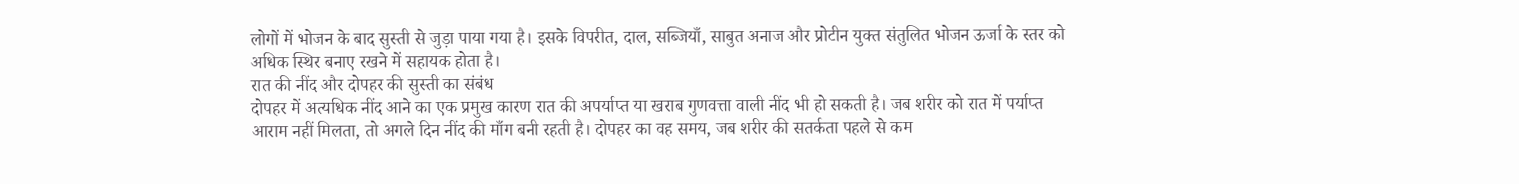लोगों में भोजन के बाद सुस्ती से जुड़ा पाया गया है। इसके विपरीत, दाल, सब्जियाँ, साबुत अनाज और प्रोटीन युक्त संतुलित भोजन ऊर्जा के स्तर को अधिक स्थिर बनाए रखने में सहायक होता है।
रात की नींद और दोपहर की सुस्ती का संबंध
दोपहर में अत्यधिक नींद आने का एक प्रमुख कारण रात की अपर्याप्त या खराब गुणवत्ता वाली नींद भी हो सकती है। जब शरीर को रात में पर्याप्त आराम नहीं मिलता, तो अगले दिन नींद की माँग बनी रहती है। दोपहर का वह समय, जब शरीर की सतर्कता पहले से कम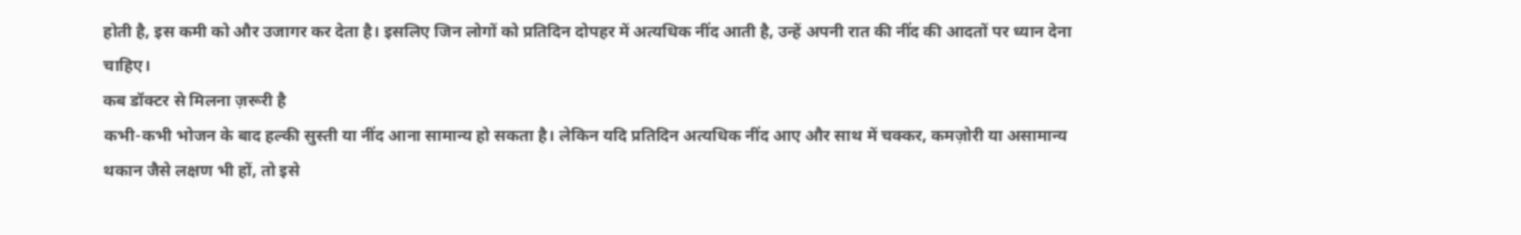होती है, इस कमी को और उजागर कर देता है। इसलिए जिन लोगों को प्रतिदिन दोपहर में अत्यधिक नींद आती है, उन्हें अपनी रात की नींद की आदतों पर ध्यान देना चाहिए।
कब डॉक्टर से मिलना ज़रूरी है
कभी-कभी भोजन के बाद हल्की सुस्ती या नींद आना सामान्य हो सकता है। लेकिन यदि प्रतिदिन अत्यधिक नींद आए और साथ में चक्कर, कमज़ोरी या असामान्य थकान जैसे लक्षण भी हों, तो इसे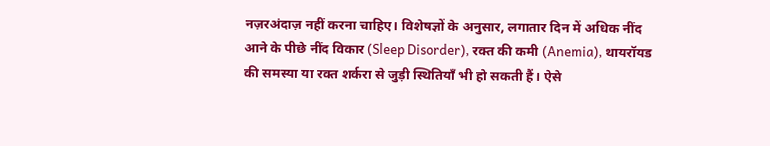नज़रअंदाज़ नहीं करना चाहिए। विशेषज्ञों के अनुसार, लगातार दिन में अधिक नींद आने के पीछे नींद विकार (Sleep Disorder), रक्त की कमी (Anemia), थायरॉयड की समस्या या रक्त शर्करा से जुड़ी स्थितियाँ भी हो सकती हैं। ऐसे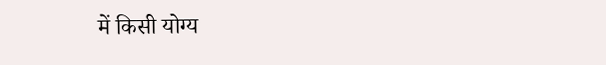में किसी योग्य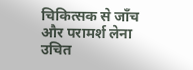चिकित्सक से जाँच और परामर्श लेना उचित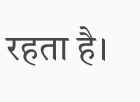रहता है।